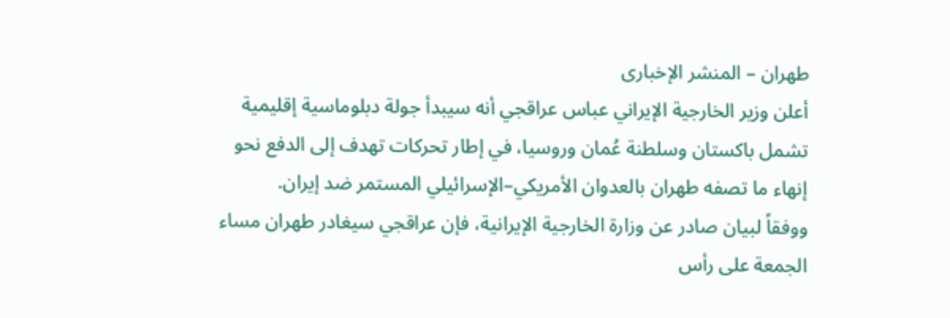طهران – المنشر الإخبارى
أعلن وزير الخارجية الإيراني عباس عراقجي أنه سيبدأ جولة دبلوماسية إقليمية تشمل باكستان وسلطنة عُمان وروسيا، في إطار تحركات تهدف إلى الدفع نحو إنهاء ما تصفه طهران بالعدوان الأمريكي–الإسرائيلي المستمر ضد إيران.
ووفقاً لبيان صادر عن وزارة الخارجية الإيرانية، فإن عراقجي سيغادر طهران مساء الجمعة على رأس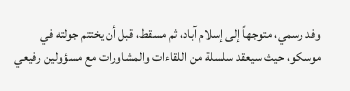وفد رسمي، متوجهاً إلى إسلام آباد، ثم مسقط، قبل أن يختتم جولته في موسكو، حيث سيعقد سلسلة من اللقاءات والمشاورات مع مسؤولين رفيعي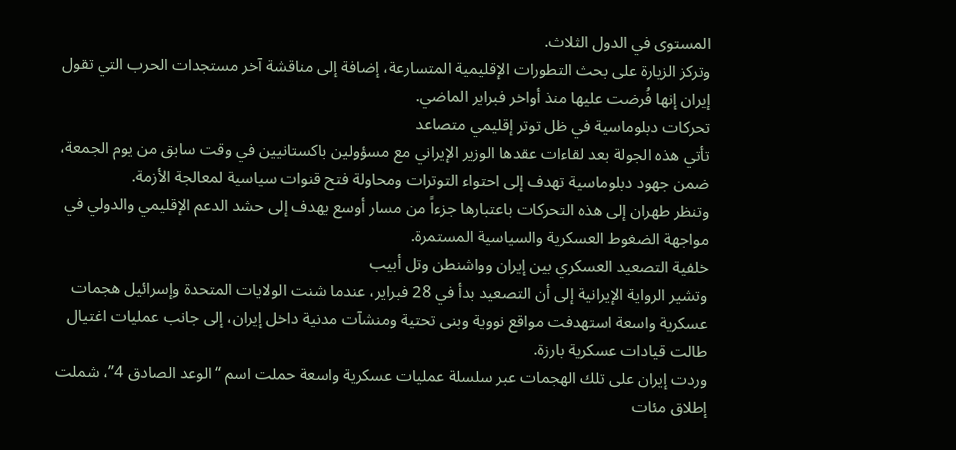المستوى في الدول الثلاث.
وتركز الزيارة على بحث التطورات الإقليمية المتسارعة، إضافة إلى مناقشة آخر مستجدات الحرب التي تقول إيران إنها فُرضت عليها منذ أواخر فبراير الماضي.
تحركات دبلوماسية في ظل توتر إقليمي متصاعد
تأتي هذه الجولة بعد لقاءات عقدها الوزير الإيراني مع مسؤولين باكستانيين في وقت سابق من يوم الجمعة، ضمن جهود دبلوماسية تهدف إلى احتواء التوترات ومحاولة فتح قنوات سياسية لمعالجة الأزمة.
وتنظر طهران إلى هذه التحركات باعتبارها جزءاً من مسار أوسع يهدف إلى حشد الدعم الإقليمي والدولي في مواجهة الضغوط العسكرية والسياسية المستمرة.
خلفية التصعيد العسكري بين إيران وواشنطن وتل أبيب
وتشير الرواية الإيرانية إلى أن التصعيد بدأ في 28 فبراير، عندما شنت الولايات المتحدة وإسرائيل هجمات عسكرية واسعة استهدفت مواقع نووية وبنى تحتية ومنشآت مدنية داخل إيران، إلى جانب عمليات اغتيال طالت قيادات عسكرية بارزة.
وردت إيران على تلك الهجمات عبر سلسلة عمليات عسكرية واسعة حملت اسم “الوعد الصادق 4”، شملت إطلاق مئات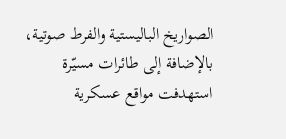الصواريخ الباليستية والفرط صوتية، بالإضافة إلى طائرات مسيّرة استهدفت مواقع عسكرية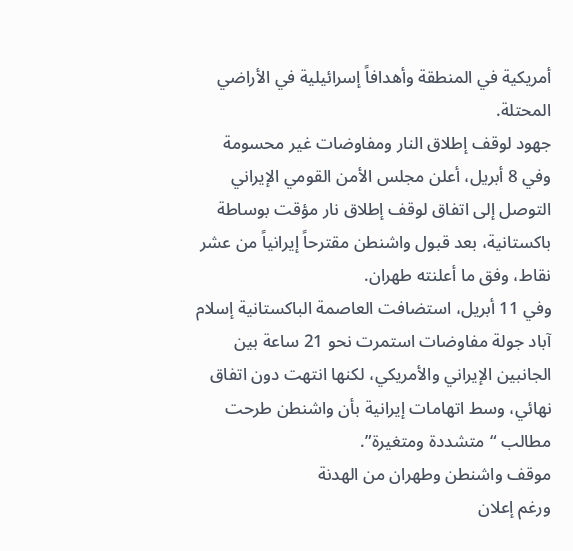أمريكية في المنطقة وأهدافاً إسرائيلية في الأراضي المحتلة.
جهود لوقف إطلاق النار ومفاوضات غير محسومة
وفي 8 أبريل، أعلن مجلس الأمن القومي الإيراني التوصل إلى اتفاق لوقف إطلاق نار مؤقت بوساطة باكستانية، بعد قبول واشنطن مقترحاً إيرانياً من عشر نقاط، وفق ما أعلنته طهران.
وفي 11 أبريل، استضافت العاصمة الباكستانية إسلام آباد جولة مفاوضات استمرت نحو 21 ساعة بين الجانبين الإيراني والأمريكي، لكنها انتهت دون اتفاق نهائي، وسط اتهامات إيرانية بأن واشنطن طرحت مطالب “متشددة ومتغيرة”.
موقف واشنطن وطهران من الهدنة
ورغم إعلان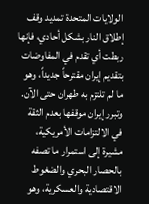الولايات المتحدة تمديد وقف إطلاق النار بشكل أحادي، فإنها ربطت أي تقدم في المفاوضات بتقديم إيران مقترحاً جديداً، وهو ما لم تلتزم به طهران حتى الآن.
وتبرر إيران موقفها بعدم الثقة في الالتزامات الأمريكية، مشيرة إلى استمرار ما تصفه بالحصار البحري والضغوط الاقتصادية والعسكرية، وهو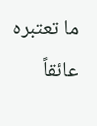ما تعتبره عائقاً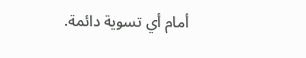أمام أي تسوية دائمة.